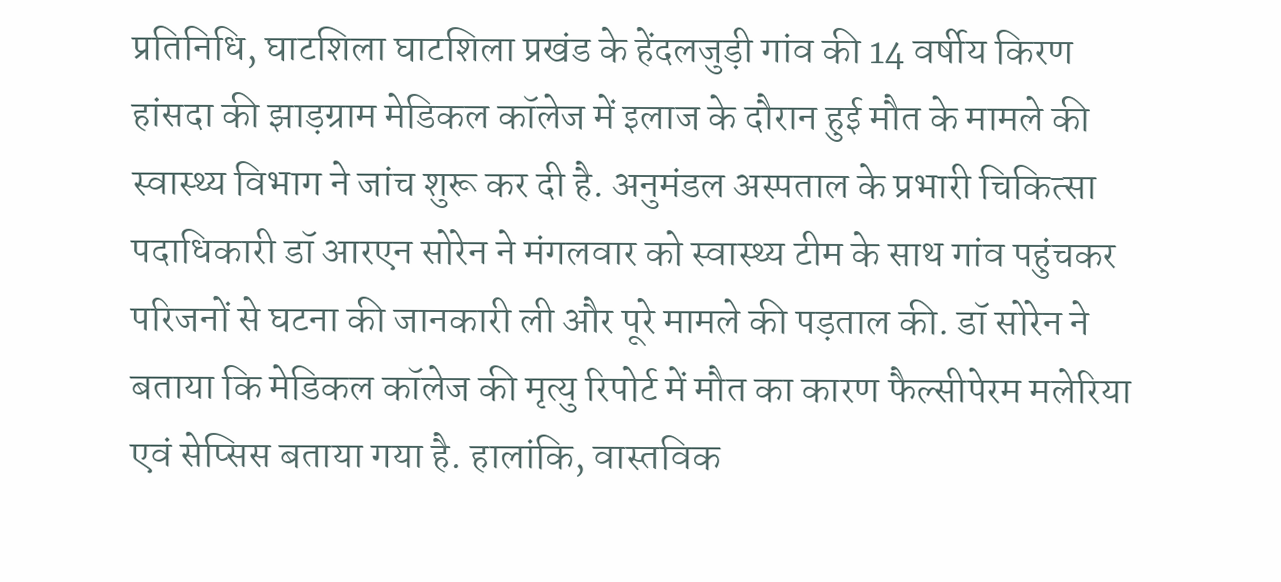प्रतिनिधि, घाटशिला घाटशिला प्रखंड के हेंदलजुड़ी गांव की 14 वर्षीय किरण हांसदा की झाड़ग्राम मेडिकल कॉलेज में इलाज के दौरान हुई मौत के मामले की स्वास्थ्य विभाग ने जांच शुरू कर दी है. अनुमंडल अस्पताल के प्रभारी चिकित्सा पदाधिकारी डॉ आरएन सोरेन ने मंगलवार को स्वास्थ्य टीम के साथ गांव पहुंचकर परिजनों से घटना की जानकारी ली और पूरे मामले की पड़ताल की. डॉ सोरेन ने बताया कि मेडिकल कॉलेज की मृत्यु रिपोर्ट में मौत का कारण फैल्सीपेरम मलेरिया एवं सेप्सिस बताया गया है. हालांकि, वास्तविक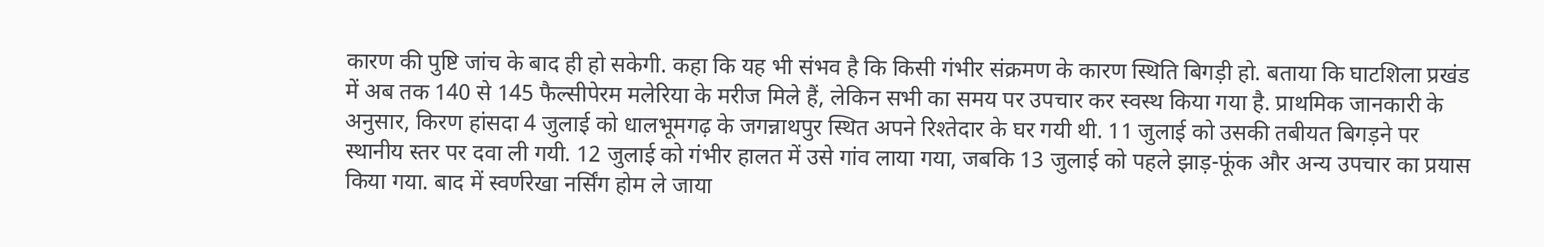कारण की पुष्टि जांच के बाद ही हो सकेगी. कहा कि यह भी संभव है कि किसी गंभीर संक्रमण के कारण स्थिति बिगड़ी हो. बताया कि घाटशिला प्रखंड में अब तक 140 से 145 फैल्सीपेरम मलेरिया के मरीज मिले हैं, लेकिन सभी का समय पर उपचार कर स्वस्थ किया गया है. प्राथमिक जानकारी के अनुसार, किरण हांसदा 4 जुलाई को धालभूमगढ़ के जगन्नाथपुर स्थित अपने रिश्तेदार के घर गयी थी. 11 जुलाई को उसकी तबीयत बिगड़ने पर स्थानीय स्तर पर दवा ली गयी. 12 जुलाई को गंभीर हालत में उसे गांव लाया गया, जबकि 13 जुलाई को पहले झाड़-फूंक और अन्य उपचार का प्रयास किया गया. बाद में स्वर्णरेखा नर्सिंग होम ले जाया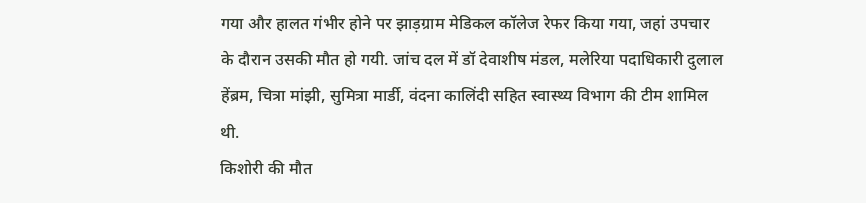गया और हालत गंभीर होने पर झाड़ग्राम मेडिकल कॉलेज रेफर किया गया, जहां उपचार के दौरान उसकी मौत हो गयी. जांच दल में डॉ देवाशीष मंडल, मलेरिया पदाधिकारी दुलाल हेंब्रम, चित्रा मांझी, सुमित्रा मार्डी, वंदना कालिंदी सहित स्वास्थ्य विभाग की टीम शामिल थी.
किशोरी की मौत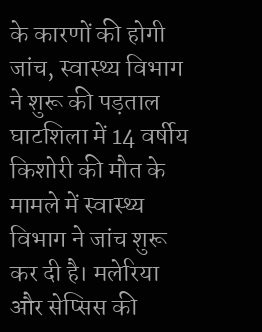के कारणों की होगी जांच, स्वास्थ्य विभाग ने शुरू की पड़ताल
घाटशिला में 14 वर्षीय किशोरी की मौत के मामले में स्वास्थ्य विभाग ने जांच शुरू कर दी है। मलेरिया और सेप्सिस की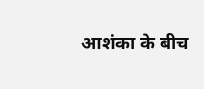आशंका के बीच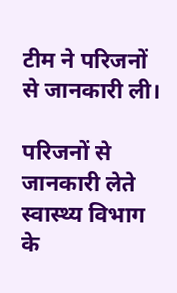टीम ने परिजनों से जानकारी ली।

परिजनों से जानकारी लेते स्वास्थ्य विभाग के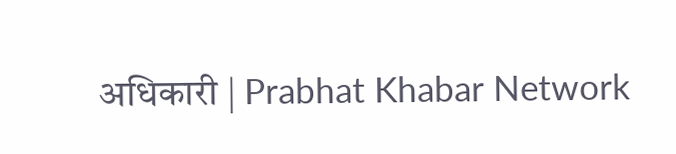अधिकारी | Prabhat Khabar Network